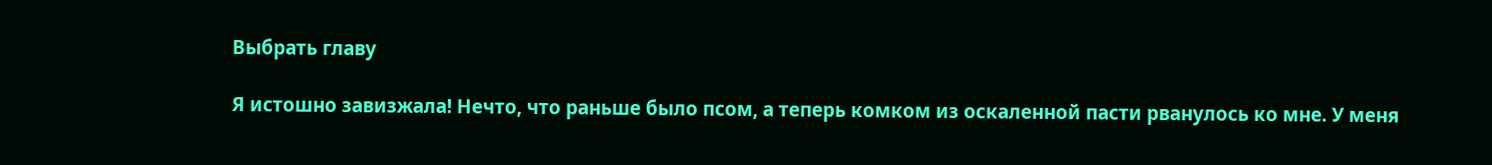Выбрать главу

Я истошно завизжала! Нечто, что раньше было псом, а теперь комком из оскаленной пасти рванулось ко мне. У меня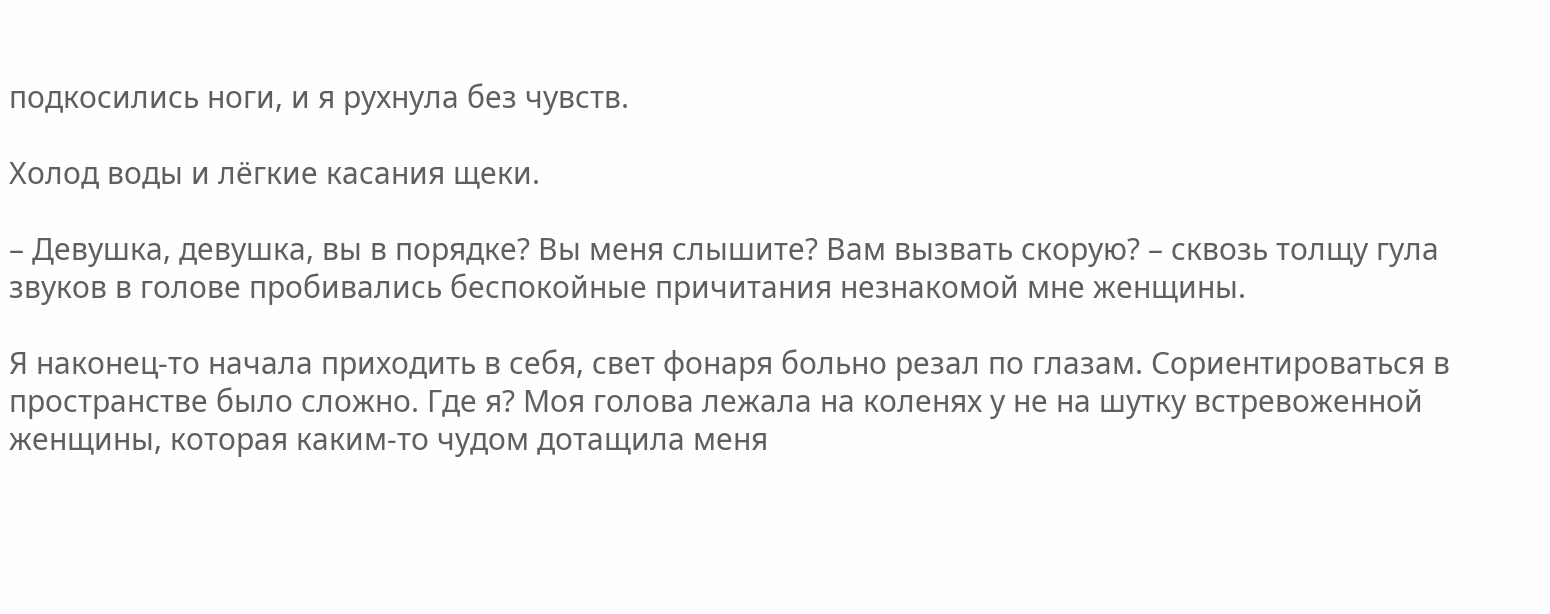подкосились ноги, и я рухнула без чувств.

Холод воды и лёгкие касания щеки.

– Девушка, девушка, вы в порядке? Вы меня слышите? Вам вызвать скорую? – сквозь толщу гула звуков в голове пробивались беспокойные причитания незнакомой мне женщины.

Я наконец-то начала приходить в себя, свет фонаря больно резал по глазам. Сориентироваться в пространстве было сложно. Где я? Моя голова лежала на коленях у не на шутку встревоженной женщины, которая каким-то чудом дотащила меня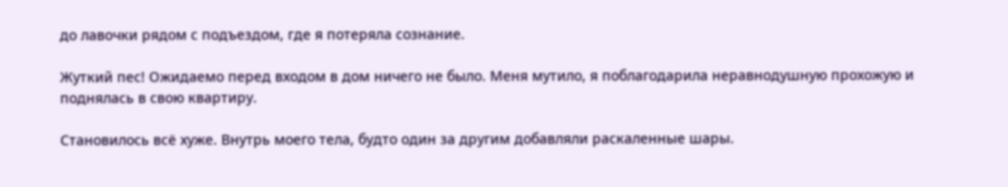до лавочки рядом с подъездом, где я потеряла сознание.

Жуткий пес! Ожидаемо перед входом в дом ничего не было. Меня мутило, я поблагодарила неравнодушную прохожую и поднялась в свою квартиру.

Становилось всё хуже. Внутрь моего тела, будто один за другим добавляли раскаленные шары.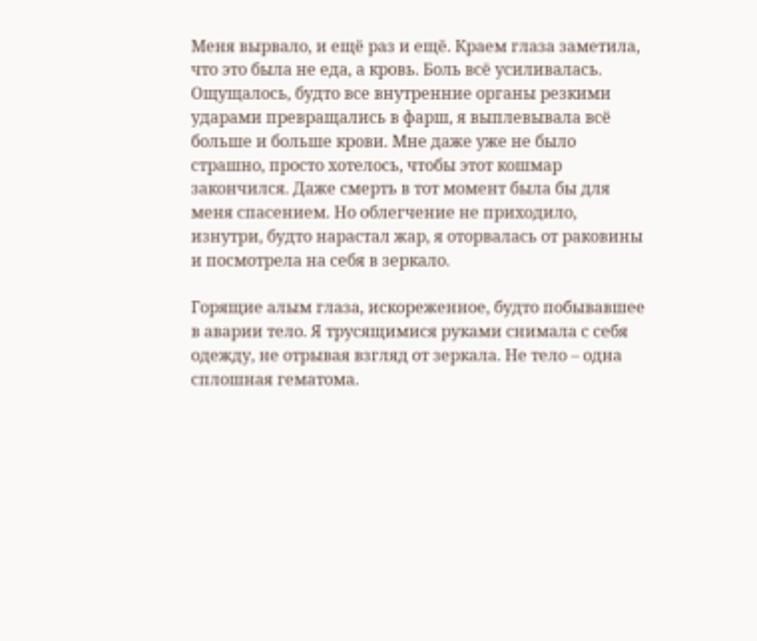Меня вырвало, и ещё раз и ещё. Краем глаза заметила, что это была не еда, а кровь. Боль всё усиливалась. Ощущалось, будто все внутренние органы резкими ударами превращались в фарш, я выплевывала всё больше и больше крови. Мне даже уже не было страшно, просто хотелось, чтобы этот кошмар закончился. Даже смерть в тот момент была бы для меня спасением. Но облегчение не приходило, изнутри, будто нарастал жар, я оторвалась от раковины и посмотрела на себя в зеркало.

Горящие алым глаза, искореженное, будто побывавшее в аварии тело. Я трусящимися руками снимала с себя одежду, не отрывая взгляд от зеркала. Не тело – одна сплошная гематома.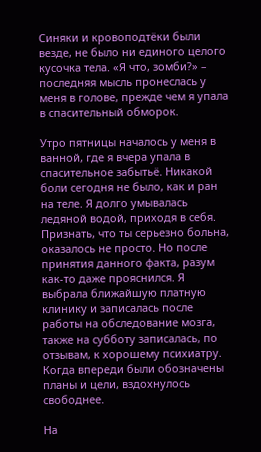Синяки и кровоподтёки были везде, не было ни единого целого кусочка тела. «Я что, зомби?» – последняя мысль пронеслась у меня в голове, прежде чем я упала в спасительный обморок.

Утро пятницы началось у меня в ванной, где я вчера упала в спасительное забытьё. Никакой боли сегодня не было, как и ран на теле. Я долго умывалась ледяной водой, приходя в себя. Признать, что ты серьезно больна, оказалось не просто. Но после принятия данного факта, разум как-то даже прояснился. Я выбрала ближайшую платную клинику и записалась после работы на обследование мозга, также на субботу записалась, по отзывам, к хорошему психиатру. Когда впереди были обозначены планы и цели, вздохнулось свободнее.

На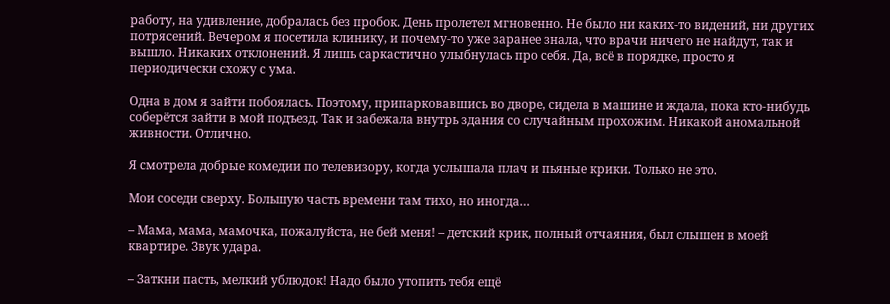работу, на удивление, добралась без пробок. День пролетел мгновенно. Не было ни каких-то видений, ни других потрясений. Вечером я посетила клинику, и почему-то уже заранее знала, что врачи ничего не найдут, так и вышло. Никаких отклонений. Я лишь саркастично улыбнулась про себя. Да, всё в порядке, просто я периодически схожу с ума.

Одна в дом я зайти побоялась. Поэтому, припарковавшись во дворе, сидела в машине и ждала, пока кто-нибудь соберётся зайти в мой подъезд. Так и забежала внутрь здания со случайным прохожим. Никакой аномальной живности. Отлично.

Я смотрела добрые комедии по телевизору, когда услышала плач и пьяные крики. Только не это.

Мои соседи сверху. Большую часть времени там тихо, но иногда…

– Мама, мама, мамочка, пожалуйста, не бей меня! – детский крик, полный отчаяния, был слышен в моей квартире. Звук удара.

– Заткни пасть, мелкий ублюдок! Надо было утопить тебя ещё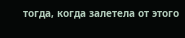тогда, когда залетела от этого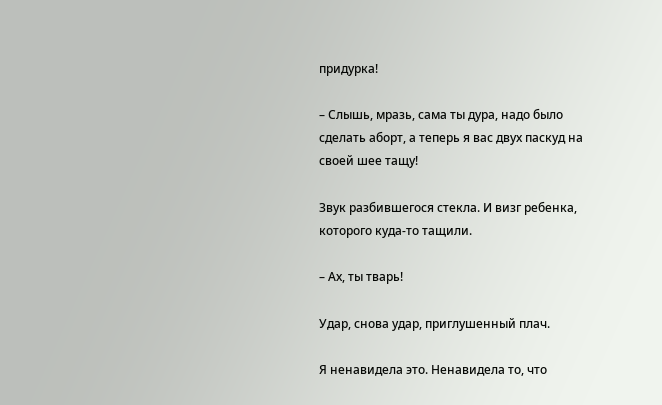придурка!

– Слышь, мразь, сама ты дура, надо было сделать аборт, а теперь я вас двух паскуд на своей шее тащу!

Звук разбившегося стекла. И визг ребенка, которого куда-то тащили.

– Ах, ты тварь!

Удар, снова удар, приглушенный плач.

Я ненавидела это. Ненавидела то, что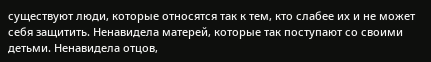существуют люди, которые относятся так к тем, кто слабее их и не может себя защитить. Ненавидела матерей, которые так поступают со своими детьми. Ненавидела отцов,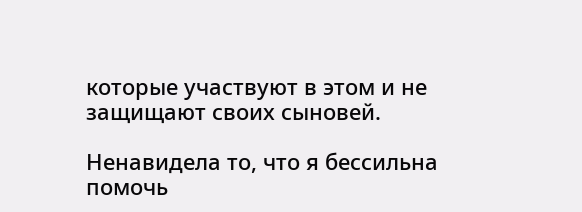которые участвуют в этом и не защищают своих сыновей.

Ненавидела то, что я бессильна помочь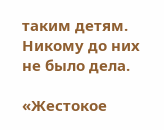таким детям. Никому до них не было дела.

«Жестокое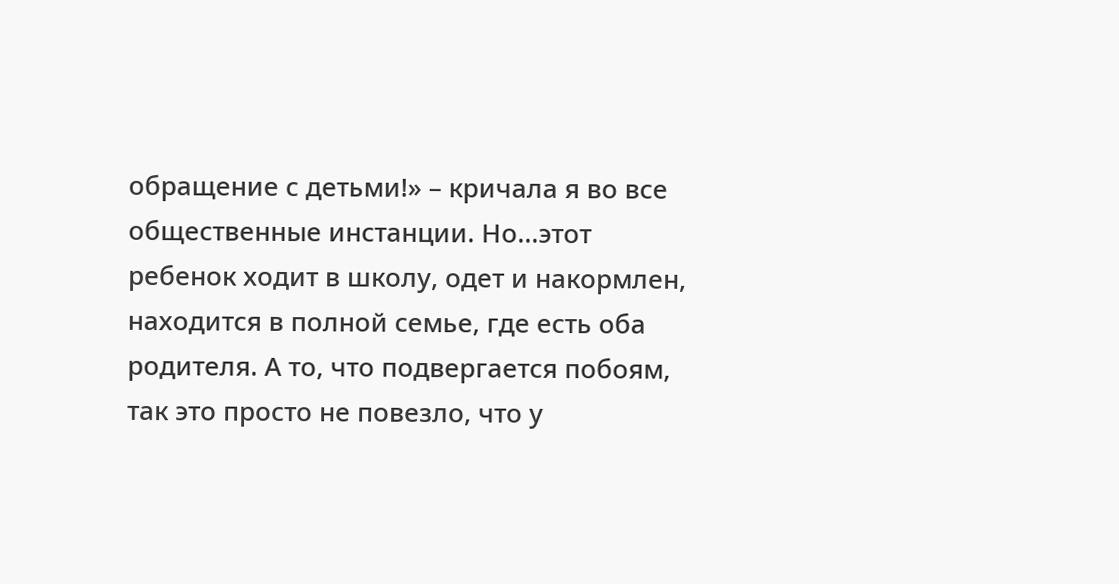обращение с детьми!» – кричала я во все общественные инстанции. Но…этот ребенок ходит в школу, одет и накормлен, находится в полной семье, где есть оба родителя. А то, что подвергается побоям, так это просто не повезло, что у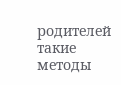родителей такие методы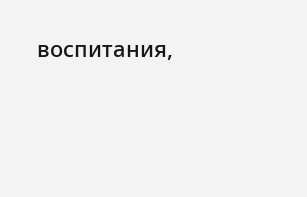воспитания,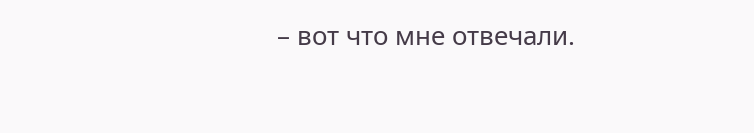– вот что мне отвечали.